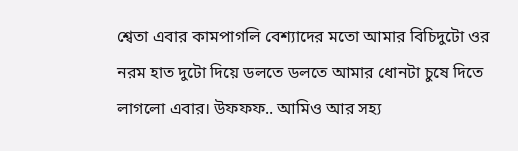শ্বেতা এবার কামপাগলি বেশ্যাদের মতো আমার বিচিদুটো ওর নরম হাত দুটো দিয়ে ডলতে ডলতে আমার ধোনটা চুষে দিতে লাগলো এবার। উফফফ.. আমিও আর সহ্য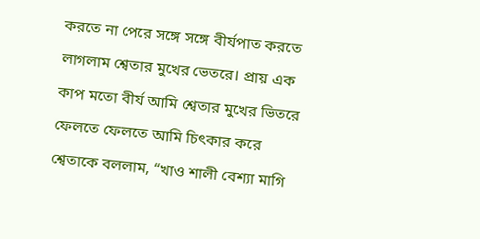করতে না পেরে সঙ্গে সঙ্গে বীর্যপাত করতে লাগলাম শ্বেতার মুখের ভেতরে। প্রায় এক কাপ মতো বীর্য আমি শ্বেতার মুখের ভিতরে ফেলতে ফেলতে আমি চিৎকার করে শ্বেতাকে বললাম, “খাও শালী বেশ্যা মাগি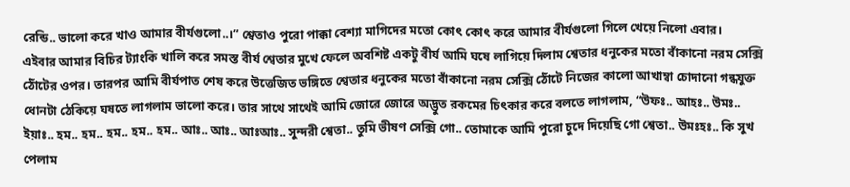রেন্ডি.. ভালো করে খাও আমার বীর্যগুলো..।” শ্বেতাও পুরো পাক্কা বেশ্যা মাগিদের মতো কোৎ কোৎ করে আমার বীর্যগুলো গিলে খেয়ে নিলো এবার।
এইবার আমার বিচির ট্যাংকি খালি করে সমস্ত বীর্য শ্বেতার মুখে ফেলে অবশিষ্ট একটু বীর্য আমি ঘষে লাগিয়ে দিলাম শ্বেতার ধনুকের মতো বাঁকানো নরম সেক্সি ঠোঁটের ওপর। তারপর আমি বীর্যপাত শেষ করে উত্তেজিত ভঙ্গিতে শ্বেতার ধনুকের মতো বাঁকানো নরম সেক্সি ঠোঁটে নিজের কালো আখাম্বা চোদানো গন্ধযুক্ত ধোনটা ঠেকিয়ে ঘষতে লাগলাম ভালো করে। তার সাথে সাথেই আমি জোরে জোরে অদ্ভুত রকমের চিৎকার করে বলতে লাগলাম, “উফঃ.. আহঃ.. উমঃ.. ইয়াঃ.. হম.. হম.. হম.. হম.. হম.. আঃ.. আঃ.. আঃআঃ.. সুন্দরী শ্বেতা.. তুমি ভীষণ সেক্সি গো.. তোমাকে আমি পুরো চুদে দিয়েছি গো শ্বেতা.. উমঃহঃ.. কি সুখ পেলাম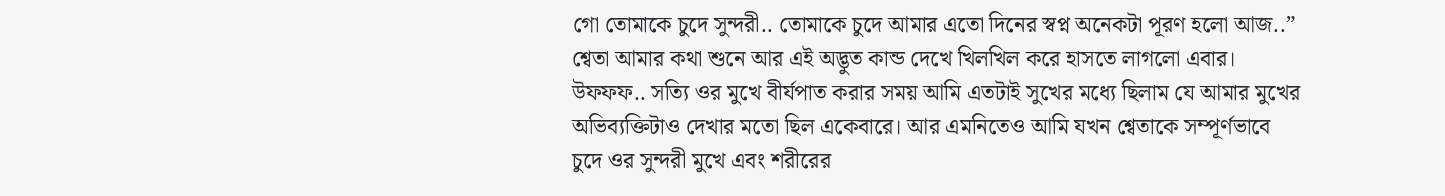গো তোমাকে চুদে সুন্দরী.. তোমাকে চুদে আমার এতো দিনের স্বপ্ন অনেকটা পূরণ হলো আজ..”
শ্বেতা আমার কথা শুনে আর এই অদ্ভুত কান্ড দেখে খিলখিল করে হাসতে লাগলো এবার। উফফফ.. সত্যি ওর মুখে বীর্যপাত করার সময় আমি এতটাই সুখের মধ্যে ছিলাম যে আমার মুখের অভিব্যক্তিটাও দেখার মতো ছিল একেবারে। আর এমনিতেও আমি যখন শ্বেতাকে সম্পূর্ণভাবে চুদে ওর সুন্দরী মুখে এবং শরীরের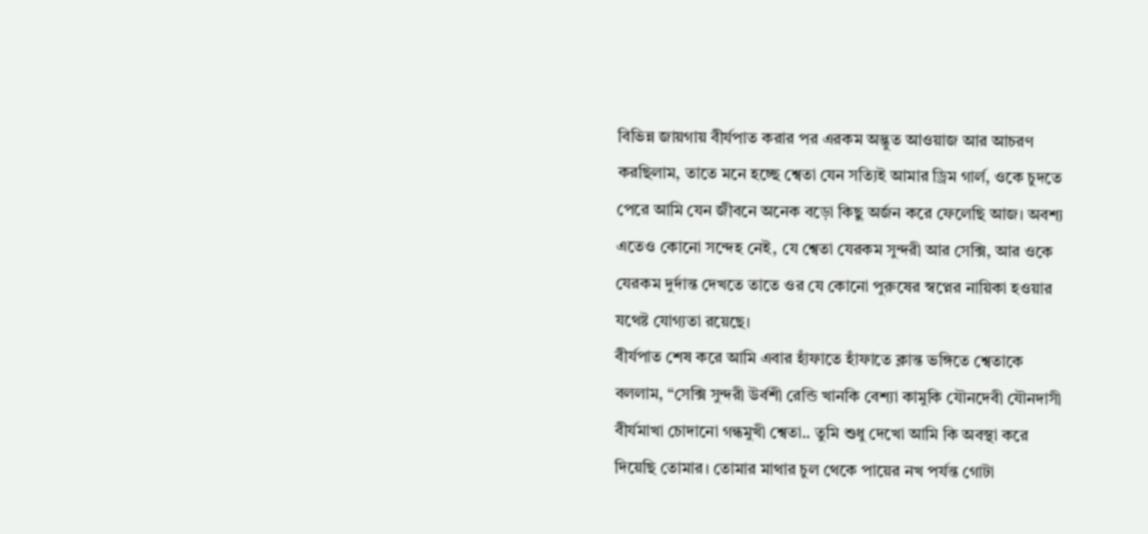বিভিন্ন জায়গায় বীর্যপাত করার পর এরকম অদ্ভুত আওয়াজ আর আচরণ করছিলাম, তাতে মনে হচ্ছে শ্বেতা যেন সত্যিই আমার ড্রিম গার্ল, ওকে চুদতে পেরে আমি যেন জীবনে অনেক বড়ো কিছু অর্জন করে ফেলেছি আজ। অবশ্য এতেও কোনো সন্দেহ নেই, যে শ্বেতা যেরকম সুন্দরী আর সেক্সি, আর ওকে যেরকম দুর্দান্ত দেখতে তাতে ওর যে কোনো পুরুষের স্বপ্নের নায়িকা হওয়ার যথেষ্ট যোগ্যতা রয়েছে।
বীর্যপাত শেষ করে আমি এবার হাঁফাতে হাঁফাতে ক্লান্ত ভঙ্গিতে শ্বেতাকে বললাম, “সেক্সি সুন্দরী উর্বশী রেন্ডি খানকি বেশ্যা কামুকি যৌনদেবী যৌনদাসী বীর্যমাখা চোদানো গন্ধমুখী শ্বেতা.. তুমি শুধু দেখো আমি কি অবস্থা করে দিয়েছি তোমার। তোমার মাথার চুল থেকে পায়ের নখ পর্যন্ত গোটা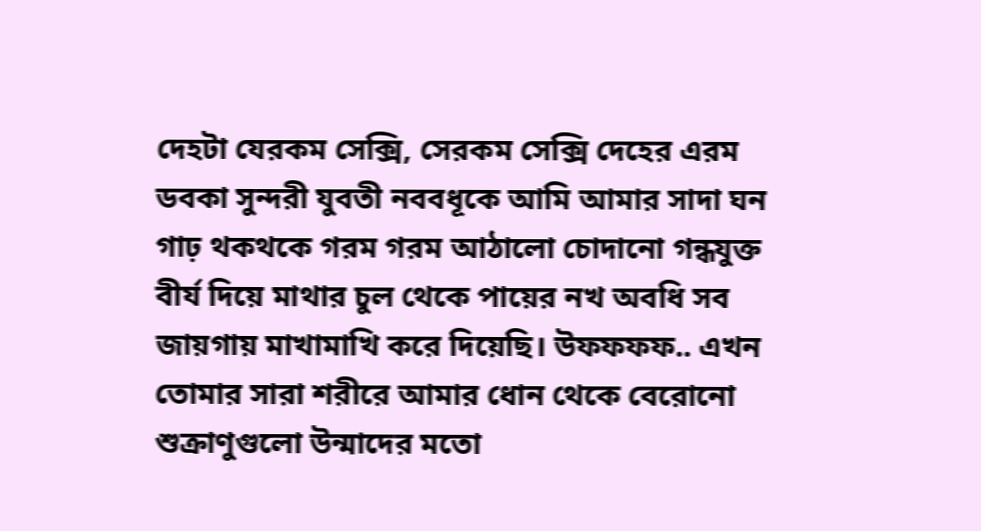দেহটা যেরকম সেক্সি, সেরকম সেক্সি দেহের এরম ডবকা সুন্দরী যুবতী নববধূকে আমি আমার সাদা ঘন গাঢ় থকথকে গরম গরম আঠালো চোদানো গন্ধযুক্ত বীর্য দিয়ে মাথার চুল থেকে পায়ের নখ অবধি সব জায়গায় মাখামাখি করে দিয়েছি। উফফফফ.. এখন তোমার সারা শরীরে আমার ধোন থেকে বেরোনো শুক্রাণুগুলো উন্মাদের মতো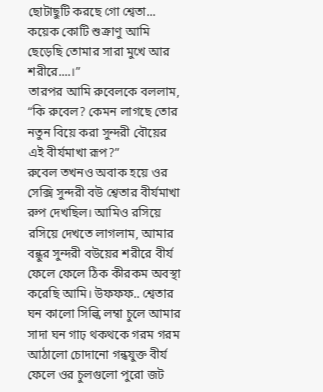ছোটাছুটি করছে গো শ্বেতা... কয়েক কোটি শুক্রাণু আমি ছেড়েছি তোমার সারা মুখে আর শরীরে....।”
তারপর আমি রুবেলকে বললাম, “কি রুবেল? কেমন লাগছে তোর নতুন বিয়ে করা সুন্দরী বৌয়ের এই বীর্যমাখা রূপ?”
রুবেল তখনও অবাক হয়ে ওর সেক্সি সুন্দরী বউ শ্বেতার বীর্যমাখা রুপ দেখছিল। আমিও রসিয়ে রসিয়ে দেখতে লাগলাম, আমার বন্ধুর সুন্দরী বউয়ের শরীরে বীর্য ফেলে ফেলে ঠিক কীরকম অবস্থা করেছি আমি। উফফফ.. শ্বেতার ঘন কালো সিল্কি লম্বা চুলে আমার সাদা ঘন গাঢ় থকথকে গরম গরম আঠালো চোদানো গন্ধযুক্ত বীর্য ফেলে ওর চুলগুলো পুরো জট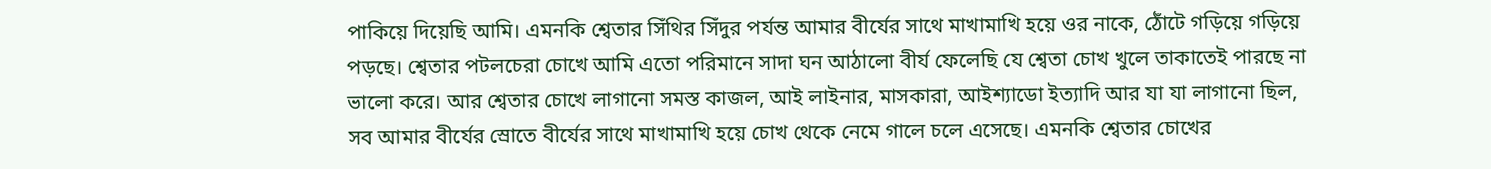পাকিয়ে দিয়েছি আমি। এমনকি শ্বেতার সিঁথির সিঁদুর পর্যন্ত আমার বীর্যের সাথে মাখামাখি হয়ে ওর নাকে, ঠোঁটে গড়িয়ে গড়িয়ে পড়ছে। শ্বেতার পটলচেরা চোখে আমি এতো পরিমানে সাদা ঘন আঠালো বীর্য ফেলেছি যে শ্বেতা চোখ খুলে তাকাতেই পারছে না ভালো করে। আর শ্বেতার চোখে লাগানো সমস্ত কাজল, আই লাইনার, মাসকারা, আইশ্যাডো ইত্যাদি আর যা যা লাগানো ছিল, সব আমার বীর্যের স্রোতে বীর্যের সাথে মাখামাখি হয়ে চোখ থেকে নেমে গালে চলে এসেছে। এমনকি শ্বেতার চোখের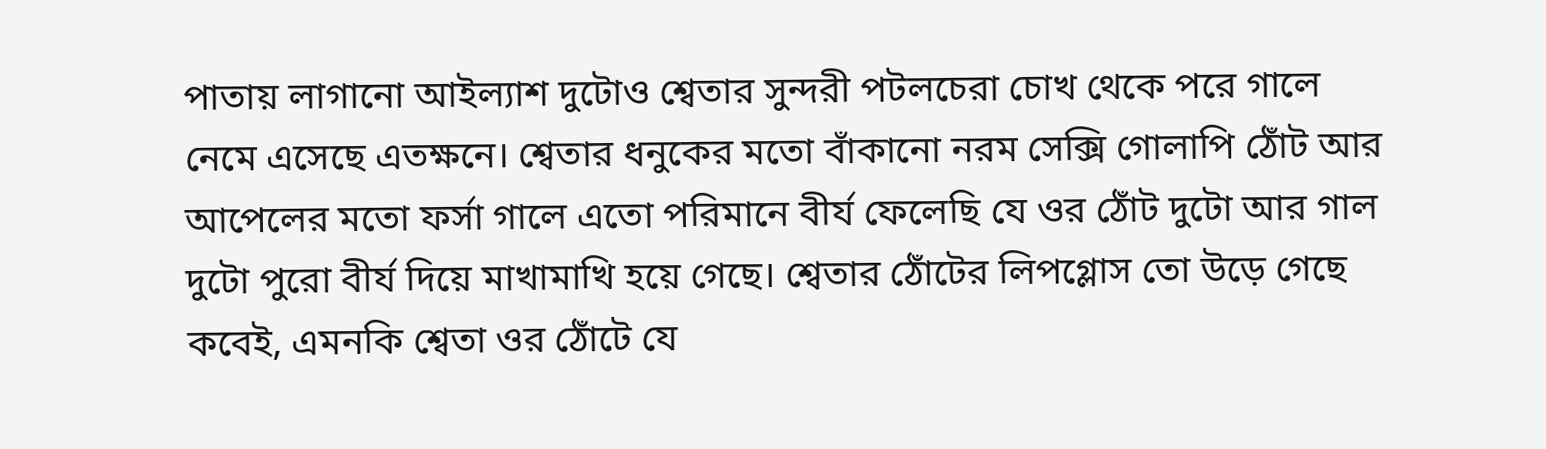পাতায় লাগানো আইল্যাশ দুটোও শ্বেতার সুন্দরী পটলচেরা চোখ থেকে পরে গালে নেমে এসেছে এতক্ষনে। শ্বেতার ধনুকের মতো বাঁকানো নরম সেক্সি গোলাপি ঠোঁট আর আপেলের মতো ফর্সা গালে এতো পরিমানে বীর্য ফেলেছি যে ওর ঠোঁট দুটো আর গাল দুটো পুরো বীর্য দিয়ে মাখামাখি হয়ে গেছে। শ্বেতার ঠোঁটের লিপগ্লোস তো উড়ে গেছে কবেই, এমনকি শ্বেতা ওর ঠোঁটে যে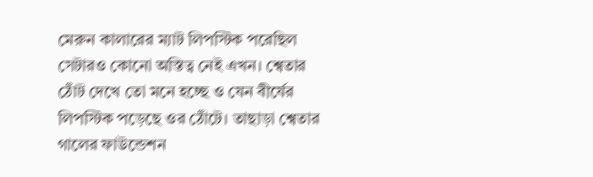মেরুন কালারের ম্যাট লিপস্টিক পরেছিল সেটারও কোনো অস্তিত্ব নেই এখন। শ্বেতার ঠোঁট দেখে তো মনে হচ্ছে ও যেন বীর্যের লিপস্টিক পড়েছে ওর ঠোঁটে। তাছাড়া শ্বেতার গালের ফাউন্ডেশন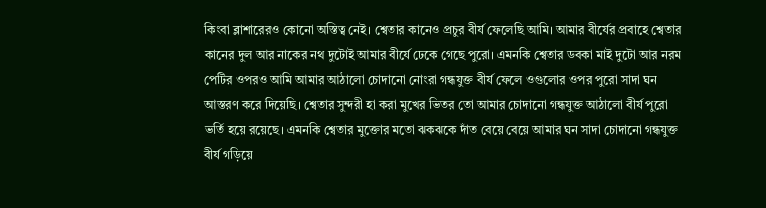কিংবা ব্লাশারেরও কোনো অস্তিত্ব নেই। শ্বেতার কানেও প্রচুর বীর্য ফেলেছি আমি। আমার বীর্যের প্রবাহে শ্বেতার কানের দুল আর নাকের নথ দুটোই আমার বীর্যে ঢেকে গেছে পুরো। এমনকি শ্বেতার ডবকা মাই দুটো আর নরম পেটির ওপরও আমি আমার আঠালো চোদানো নোংরা গন্ধযুক্ত বীর্য ফেলে ওগুলোর ওপর পুরো সাদা ঘন আস্তরণ করে দিয়েছি। শ্বেতার সুন্দরী হা করা মুখের ভিতর তো আমার চোদানো গন্ধযুক্ত আঠালো বীর্য পুরো ভর্তি হয়ে রয়েছে। এমনকি শ্বেতার মুক্তোর মতো ঝকঝকে দাঁত বেয়ে বেয়ে আমার ঘন সাদা চোদানো গন্ধযুক্ত বীর্য গড়িয়ে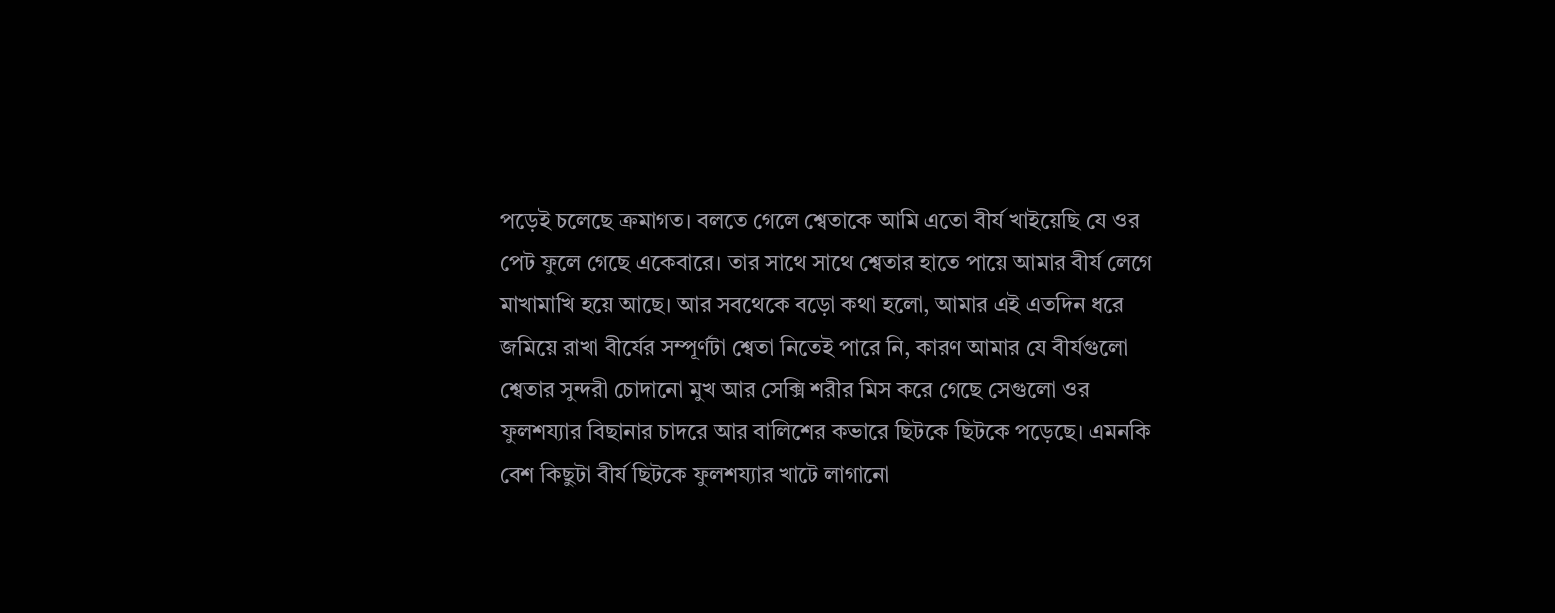পড়েই চলেছে ক্রমাগত। বলতে গেলে শ্বেতাকে আমি এতো বীর্য খাইয়েছি যে ওর পেট ফুলে গেছে একেবারে। তার সাথে সাথে শ্বেতার হাতে পায়ে আমার বীর্য লেগে মাখামাখি হয়ে আছে। আর সবথেকে বড়ো কথা হলো, আমার এই এতদিন ধরে জমিয়ে রাখা বীর্যের সম্পূর্ণটা শ্বেতা নিতেই পারে নি, কারণ আমার যে বীর্যগুলো শ্বেতার সুন্দরী চোদানো মুখ আর সেক্সি শরীর মিস করে গেছে সেগুলো ওর ফুলশয্যার বিছানার চাদরে আর বালিশের কভারে ছিটকে ছিটকে পড়েছে। এমনকি বেশ কিছুটা বীর্য ছিটকে ফুলশয্যার খাটে লাগানো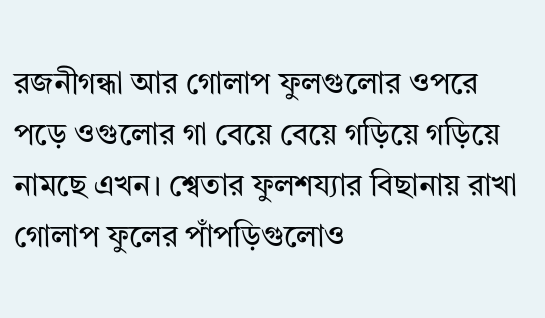রজনীগন্ধা আর গোলাপ ফুলগুলোর ওপরে পড়ে ওগুলোর গা বেয়ে বেয়ে গড়িয়ে গড়িয়ে নামছে এখন। শ্বেতার ফুলশয্যার বিছানায় রাখা গোলাপ ফুলের পাঁপড়িগুলোও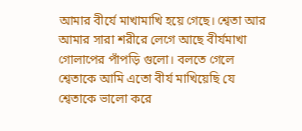আমার বীর্যে মাখামাখি হয়ে গেছে। শ্বেতা আর আমার সারা শরীরে লেগে আছে বীর্যমাখা গোলাপের পাঁপড়ি গুলো। বলতে গেলে শ্বেতাকে আমি এতো বীর্য মাখিয়েছি যে শ্বেতাকে ভালো করে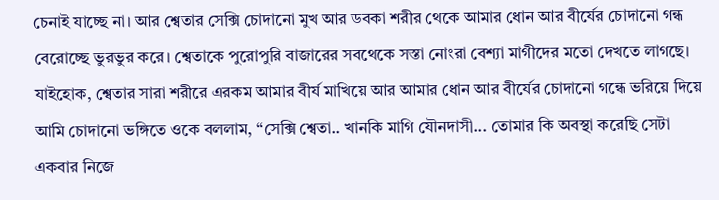চেনাই যাচ্ছে না। আর শ্বেতার সেক্সি চোদানো মুখ আর ডবকা শরীর থেকে আমার ধোন আর বীর্যের চোদানো গন্ধ বেরোচ্ছে ভুরভুর করে। শ্বেতাকে পুরোপুরি বাজারের সবথেকে সস্তা নোংরা বেশ্যা মাগীদের মতো দেখতে লাগছে।
যাইহোক, শ্বেতার সারা শরীরে এরকম আমার বীর্য মাখিয়ে আর আমার ধোন আর বীর্যের চোদানো গন্ধে ভরিয়ে দিয়ে আমি চোদানো ভঙ্গিতে ওকে বললাম, “সেক্সি শ্বেতা.. খানকি মাগি যৌনদাসী... তোমার কি অবস্থা করেছি সেটা একবার নিজে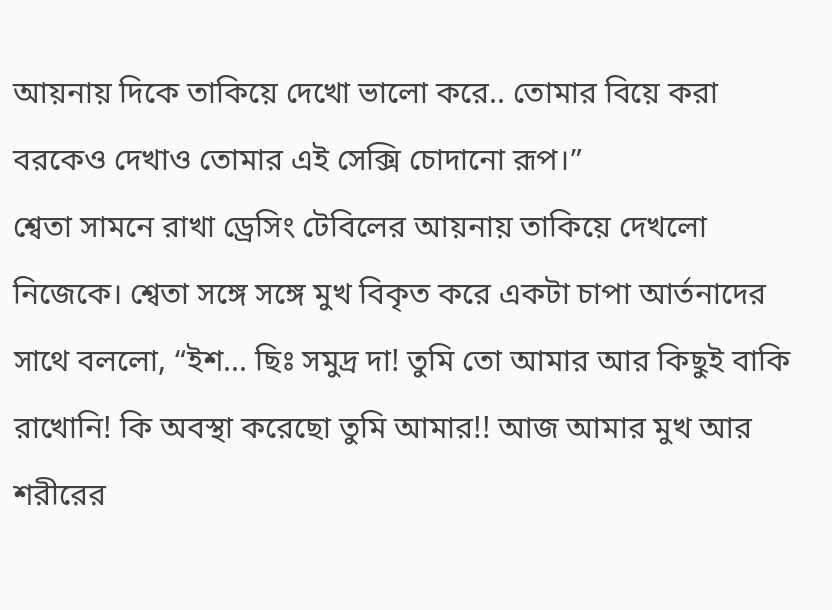আয়নায় দিকে তাকিয়ে দেখো ভালো করে.. তোমার বিয়ে করা বরকেও দেখাও তোমার এই সেক্সি চোদানো রূপ।”
শ্বেতা সামনে রাখা ড্রেসিং টেবিলের আয়নায় তাকিয়ে দেখলো নিজেকে। শ্বেতা সঙ্গে সঙ্গে মুখ বিকৃত করে একটা চাপা আর্তনাদের সাথে বললো, “ইশ... ছিঃ সমুদ্র দা! তুমি তো আমার আর কিছুই বাকি রাখোনি! কি অবস্থা করেছো তুমি আমার!! আজ আমার মুখ আর শরীরের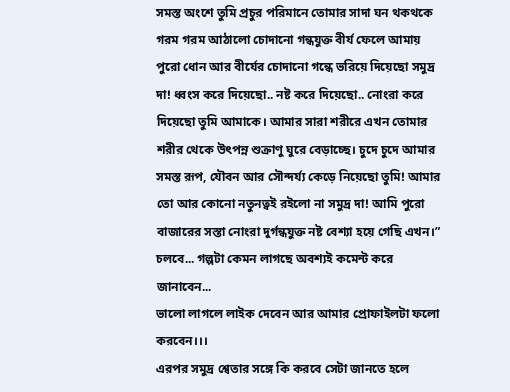সমস্ত অংশে তুমি প্রচুর পরিমানে তোমার সাদা ঘন থকথকে গরম গরম আঠালো চোদানো গন্ধযুক্ত বীর্য ফেলে আমায় পুরো ধোন আর বীর্যের চোদানো গন্ধে ভরিয়ে দিয়েছো সমুদ্র দা! ধ্বংস করে দিয়েছো.. নষ্ট করে দিয়েছো.. নোংরা করে দিয়েছো তুমি আমাকে। আমার সারা শরীরে এখন তোমার শরীর থেকে উৎপন্ন শুক্রাণু ঘুরে বেড়াচ্ছে। চুদে চুদে আমার সমস্ত রূপ, যৌবন আর সৌন্দর্য্য কেড়ে নিয়েছো তুমি! আমার তো আর কোনো নতুনত্বই রইলো না সমুদ্র দা! আমি পুরো বাজারের সস্তা নোংরা দুর্গন্ধযুক্ত নষ্ট বেশ্যা হয়ে গেছি এখন।”
চলবে... গল্পটা কেমন লাগছে অবশ্যই কমেন্ট করে জানাবেন...
ভালো লাগলে লাইক দেবেন আর আমার প্রোফাইলটা ফলো করবেন।।।
এরপর সমুদ্র শ্বেতার সঙ্গে কি করবে সেটা জানতে হলে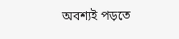অবশ্যই পড়তে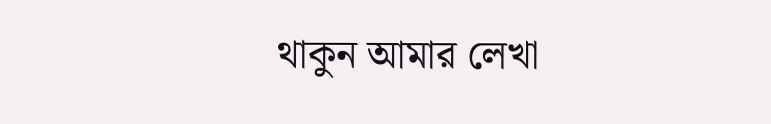থাকুন আমার লেখা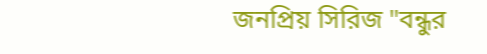জনপ্রিয় সিরিজ "বন্ধুর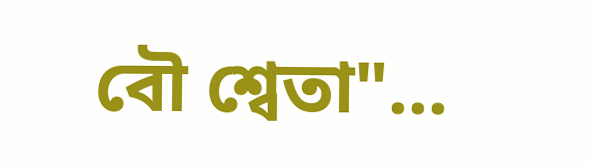বৌ শ্বেতা"...